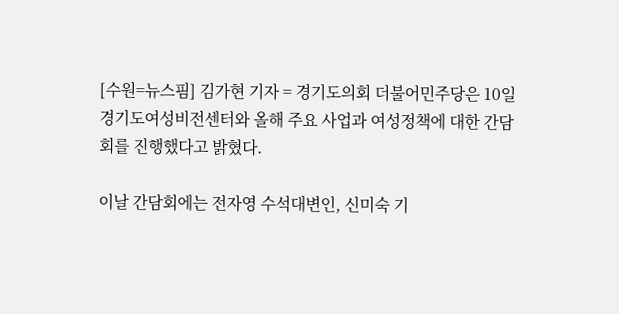[수원=뉴스핌] 김가현 기자 = 경기도의회 더불어민주당은 10일 경기도여성비전센터와 올해 주요 사업과 여성정책에 대한 간담회를 진행했다고 밝혔다.

이날 간담회에는 전자영 수석대변인, 신미숙 기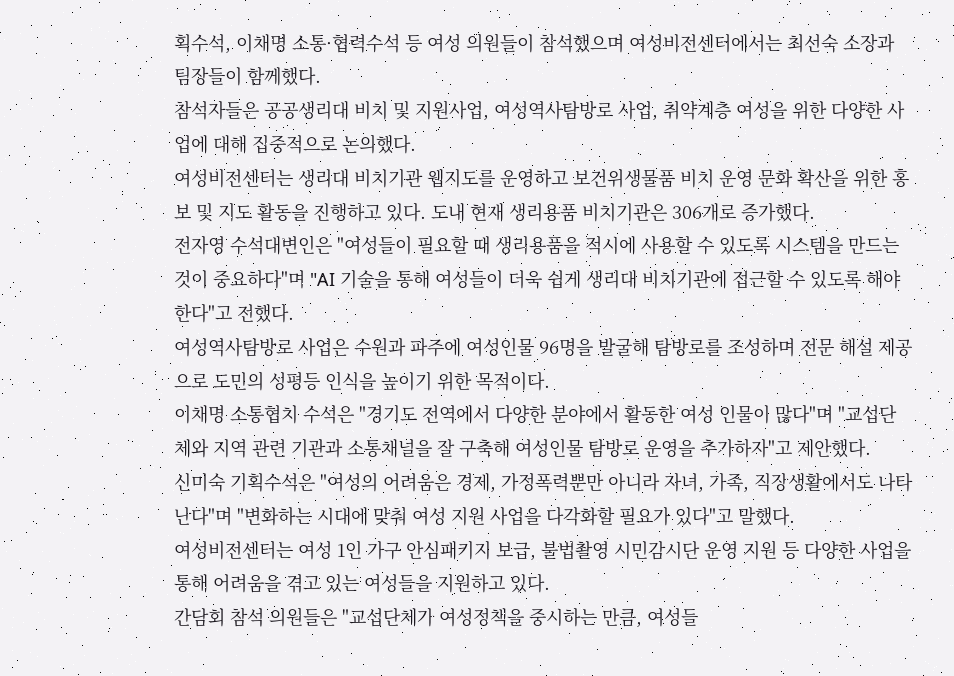획수석, 이채명 소통·협력수석 등 여성 의원들이 참석했으며 여성비전센터에서는 최선숙 소장과 팀장들이 함께했다.
참석자들은 공공생리대 비치 및 지원사업, 여성역사탐방로 사업, 취약계층 여성을 위한 다양한 사업에 대해 집중적으로 논의했다.
여성비전센터는 생리대 비치기관 웹지도를 운영하고 보건위생물품 비치 운영 문화 확산을 위한 홍보 및 지도 활동을 진행하고 있다. 도내 현재 생리용품 비치기관은 306개로 증가했다.
전자영 수석대변인은 "여성들이 필요할 때 생리용품을 적시에 사용할 수 있도록 시스템을 만드는 것이 중요하다"며 "AI 기술을 통해 여성들이 더욱 쉽게 생리대 비치기관에 접근할 수 있도록 해야 한다"고 전했다.
여성역사탐방로 사업은 수원과 파주에 여성인물 96명을 발굴해 탐방로를 조성하며 전문 해설 제공으로 도민의 성평등 인식을 높이기 위한 목적이다.
이채명 소통협치 수석은 "경기도 전역에서 다양한 분야에서 활동한 여성 인물이 많다"며 "교섭단체와 지역 관련 기관과 소통채널을 잘 구축해 여성인물 탐방로 운영을 추가하자"고 제안했다.
신미숙 기획수석은 "여성의 어려움은 경제, 가정폭력뿐만 아니라 자녀, 가족, 직장생활에서도 나타난다"며 "변화하는 시대에 맞춰 여성 지원 사업을 다각화할 필요가 있다"고 말했다.
여성비전센터는 여성 1인 가구 안심패키지 보급, 불법촬영 시민감시단 운영 지원 등 다양한 사업을 통해 어려움을 겪고 있는 여성들을 지원하고 있다.
간담회 참석 의원들은 "교섭단체가 여성정책을 중시하는 만큼, 여성들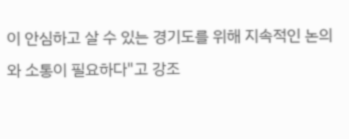이 안심하고 살 수 있는 경기도를 위해 지속적인 논의와 소통이 필요하다"고 강조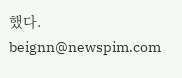했다.
beignn@newspim.com